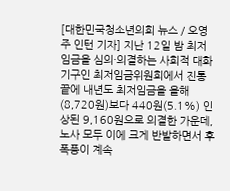[대한민국청소년의회 뉴스 / 오영주 인턴 기자] 지난 12일 밤 최저임금을 심의·의결하는 사회적 대화 기구인 최저임금위원회에서 진통 끝에 내년도 최저임금을 올해(8,720원)보다 440원(5.1%) 인상된 9,160원으로 의결한 가운데, 노사 모두 이에 크게 반발하면서 후폭풍이 계속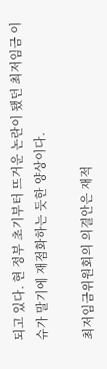되고 있다. 현 정부 초기부터 뜨거운 논란이 됐던 최저임금 이슈가 말기에 재점화하는 듯한 양상이다.

최저임금위원회의 의결안은 재적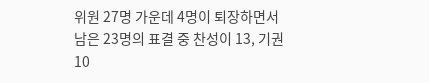위원 27명 가운데 4명이 퇴장하면서 남은 23명의 표결 중 찬성이 13, 기권 10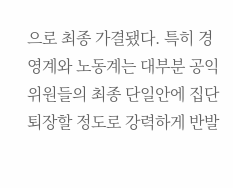으로 최종 가결됐다. 특히 경영계와 노동계는 대부분 공익위원들의 최종 단일안에 집단 퇴장할 정도로 강력하게 반발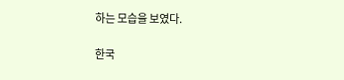하는 모습을 보였다.

한국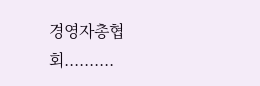경영자총협회..........